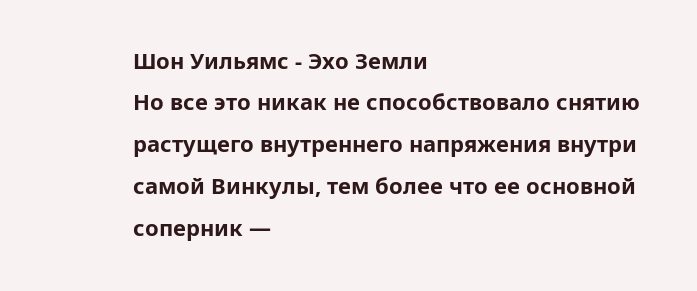Шон Уильямс - Эхо Земли
Но все это никак не способствовало снятию растущего внутреннего напряжения внутри самой Винкулы, тем более что ее основной соперник —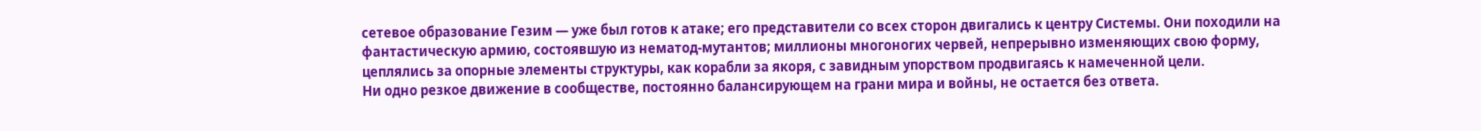сетевое образование Гезим — уже был готов к атаке; его представители со всех сторон двигались к центру Системы. Они походили на фантастическую армию, состоявшую из нематод-мутантов; миллионы многоногих червей, непрерывно изменяющих свою форму, цеплялись за опорные элементы структуры, как корабли за якоря, с завидным упорством продвигаясь к намеченной цели.
Ни одно резкое движение в сообществе, постоянно балансирующем на грани мира и войны, не остается без ответа.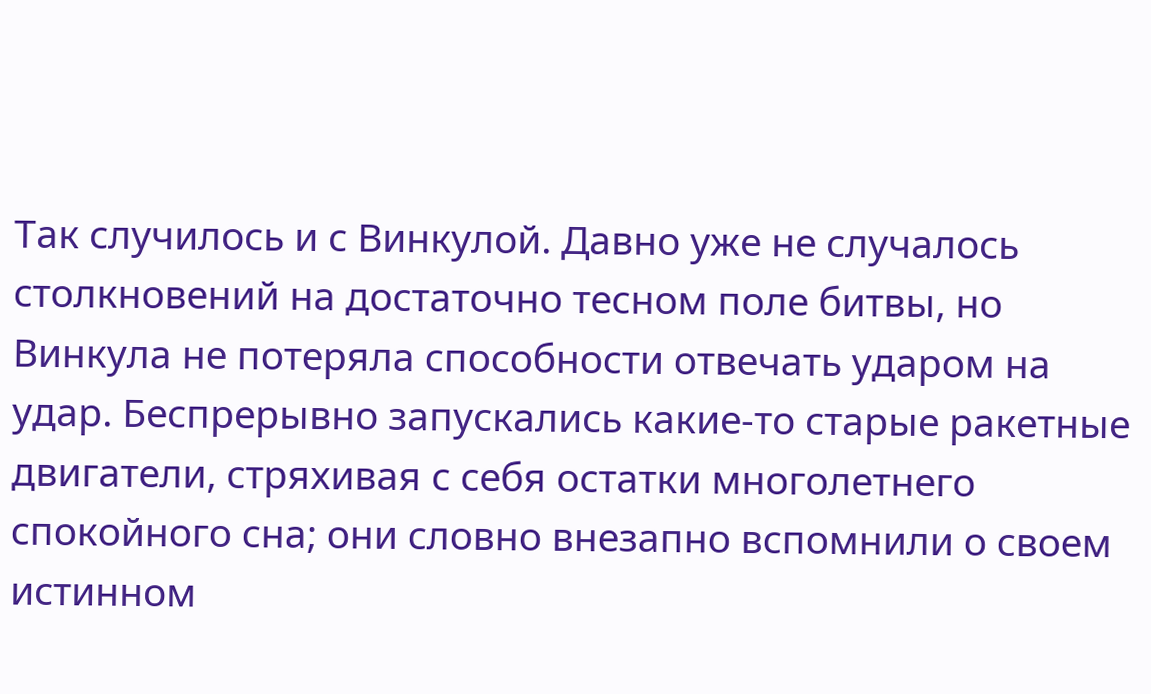Так случилось и с Винкулой. Давно уже не случалось столкновений на достаточно тесном поле битвы, но Винкула не потеряла способности отвечать ударом на удар. Беспрерывно запускались какие-то старые ракетные двигатели, стряхивая с себя остатки многолетнего спокойного сна; они словно внезапно вспомнили о своем истинном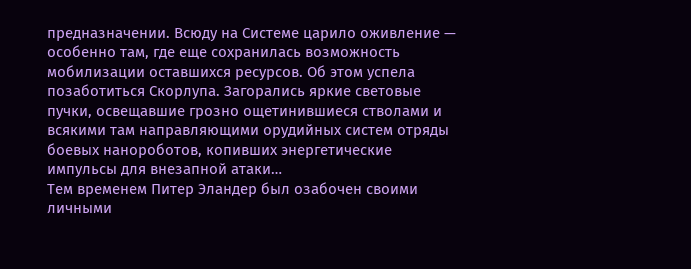предназначении. Всюду на Системе царило оживление — особенно там, где еще сохранилась возможность мобилизации оставшихся ресурсов. Об этом успела позаботиться Скорлупа. Загорались яркие световые пучки, освещавшие грозно ощетинившиеся стволами и всякими там направляющими орудийных систем отряды боевых нанороботов, копивших энергетические импульсы для внезапной атаки…
Тем временем Питер Эландер был озабочен своими личными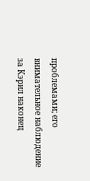проблемами; его внимательное наблюдение за Кэрил наконец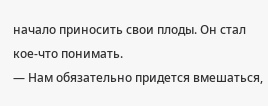начало приносить свои плоды. Он стал кое-что понимать.
— Нам обязательно придется вмешаться,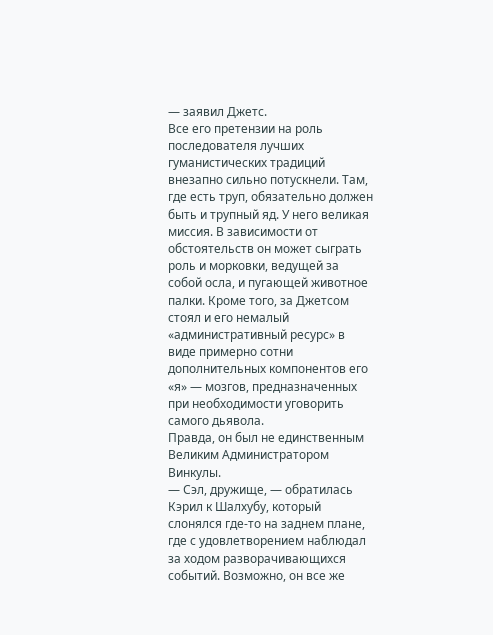— заявил Джетс.
Все его претензии на роль последователя лучших гуманистических традиций внезапно сильно потускнели. Там, где есть труп, обязательно должен быть и трупный яд. У него великая миссия. В зависимости от обстоятельств он может сыграть роль и морковки, ведущей за собой осла, и пугающей животное палки. Кроме того, за Джетсом стоял и его немалый «административный ресурс» в виде примерно сотни дополнительных компонентов его «я» — мозгов, предназначенных при необходимости уговорить самого дьявола.
Правда, он был не единственным Великим Администратором Винкулы.
— Сэл, дружище, — обратилась Кэрил к Шалхубу, который слонялся где-то на заднем плане, где с удовлетворением наблюдал за ходом разворачивающихся событий. Возможно, он все же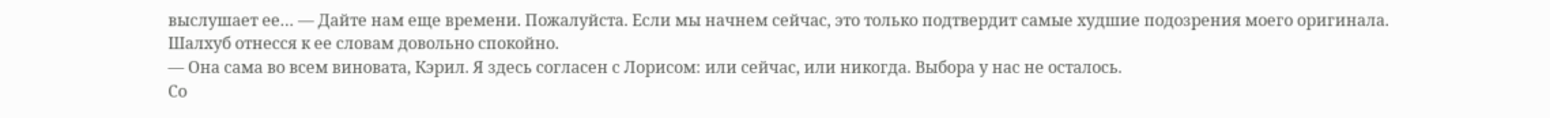выслушает ее… — Дайте нам еще времени. Пожалуйста. Если мы начнем сейчас, это только подтвердит самые худшие подозрения моего оригинала.
Шалхуб отнесся к ее словам довольно спокойно.
— Она сама во всем виновата, Кэрил. Я здесь согласен с Лорисом: или сейчас, или никогда. Выбора у нас не осталось.
Со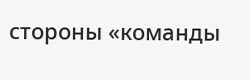стороны «команды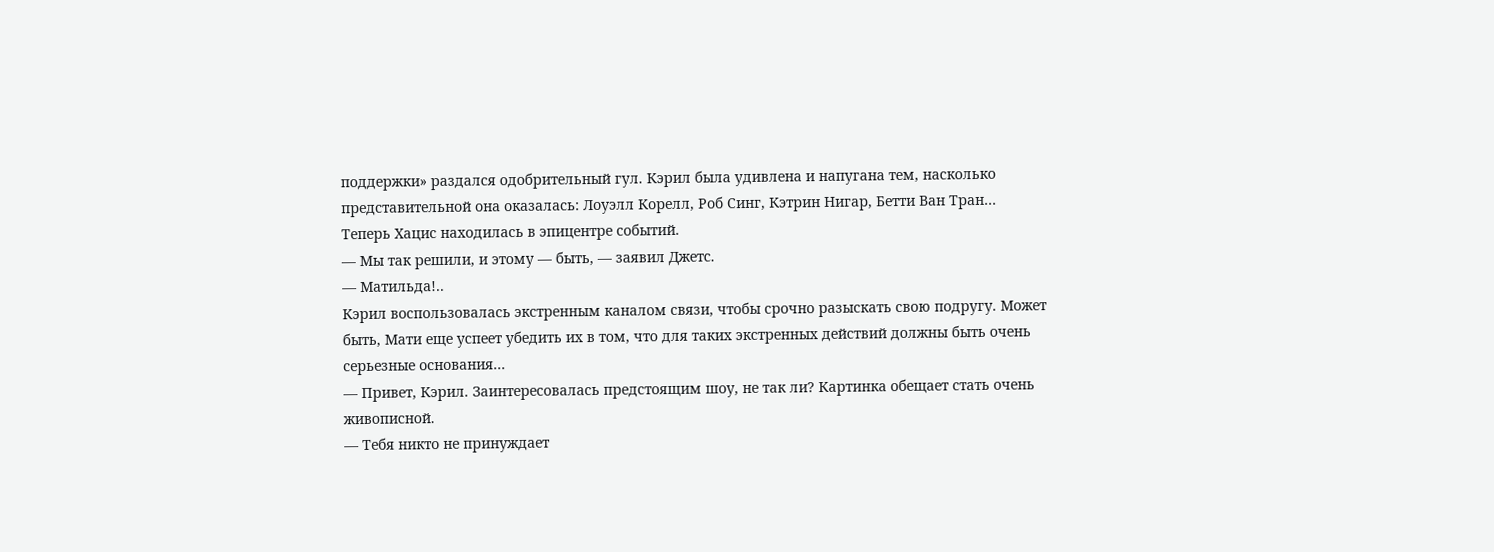поддержки» раздался одобрительный гул. Кэрил была удивлена и напугана тем, насколько представительной она оказалась: Лоуэлл Корелл, Роб Синг, Кэтрин Нигар, Бетти Ван Тран…
Теперь Хацис находилась в эпицентре событий.
— Мы так решили, и этому — быть, — заявил Джетс.
— Матильда!..
Кэрил воспользовалась экстренным каналом связи, чтобы срочно разыскать свою подругу. Может быть, Мати еще успеет убедить их в том, что для таких экстренных действий должны быть очень серьезные основания…
— Привет, Кэрил. Заинтересовалась предстоящим шоу, не так ли? Картинка обещает стать очень живописной.
— Тебя никто не принуждает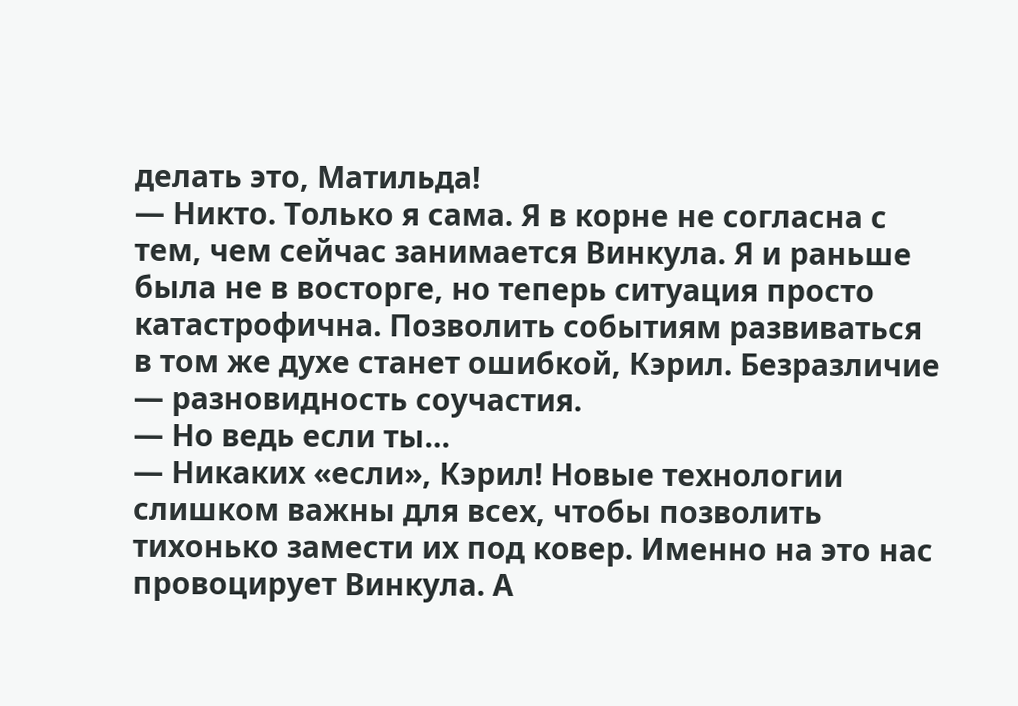делать это, Матильда!
— Никто. Только я сама. Я в корне не согласна с тем, чем сейчас занимается Винкула. Я и раньше была не в восторге, но теперь ситуация просто катастрофична. Позволить событиям развиваться в том же духе станет ошибкой, Кэрил. Безразличие — разновидность соучастия.
— Но ведь если ты…
— Никаких «если», Кэрил! Новые технологии слишком важны для всех, чтобы позволить тихонько замести их под ковер. Именно на это нас провоцирует Винкула. А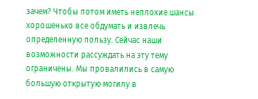зачем? Чтобы потом иметь неплохие шансы хорошенько все обдумать и извлечь определенную пользу. Сейчас наши возможности рассуждать на эту тему ограничены. Мы провалились в самую большую открытую могилу в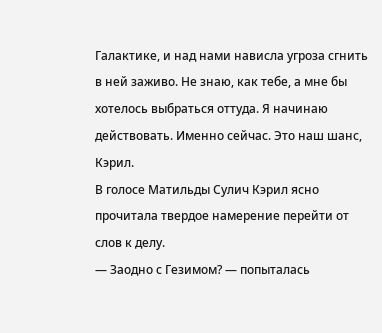Галактике, и над нами нависла угроза сгнить в ней заживо. Не знаю, как тебе, а мне бы хотелось выбраться оттуда. Я начинаю действовать. Именно сейчас. Это наш шанс, Кэрил.
В голосе Матильды Сулич Кэрил ясно прочитала твердое намерение перейти от слов к делу.
— Заодно с Гезимом? — попыталась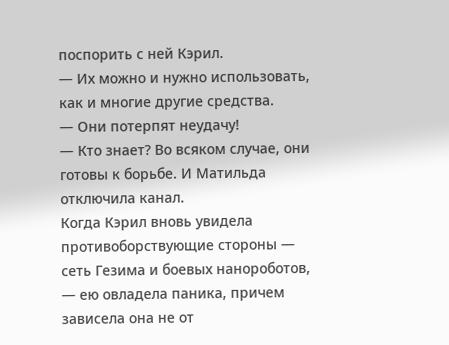поспорить с ней Кэрил.
— Их можно и нужно использовать, как и многие другие средства.
— Они потерпят неудачу!
— Кто знает? Во всяком случае, они готовы к борьбе. И Матильда отключила канал.
Когда Кэрил вновь увидела противоборствующие стороны — сеть Гезима и боевых нанороботов, — ею овладела паника, причем зависела она не от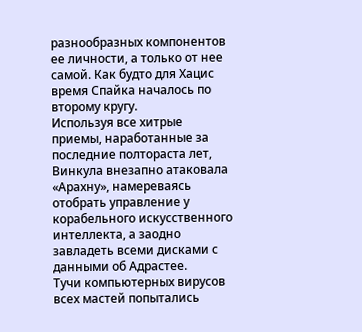разнообразных компонентов ее личности, а только от нее самой. Как будто для Хацис время Спайка началось по второму кругу.
Используя все хитрые приемы, наработанные за последние полтораста лет, Винкула внезапно атаковала «Арахну», намереваясь отобрать управление у корабельного искусственного интеллекта, а заодно завладеть всеми дисками с данными об Адрастее.
Тучи компьютерных вирусов всех мастей попытались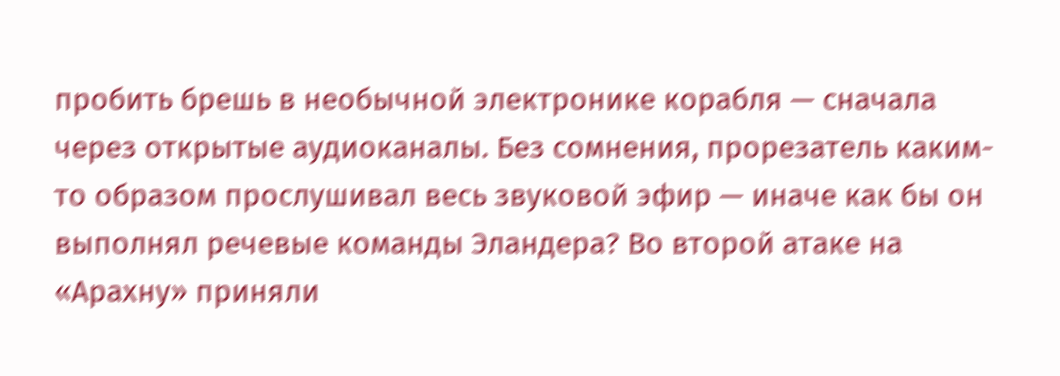пробить брешь в необычной электронике корабля — сначала через открытые аудиоканалы. Без сомнения, прорезатель каким-то образом прослушивал весь звуковой эфир — иначе как бы он выполнял речевые команды Эландера? Во второй атаке на «Арахну» приняли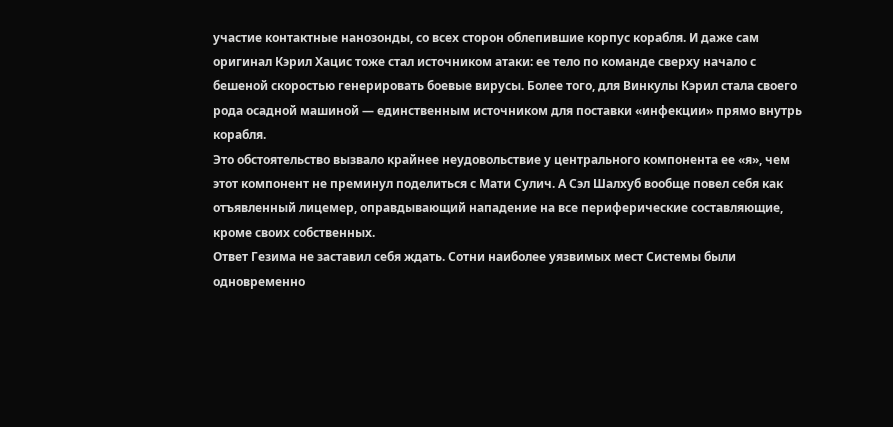участие контактные нанозонды, со всех сторон облепившие корпус корабля. И даже сам оригинал Кэрил Хацис тоже стал источником атаки: ее тело по команде сверху начало с бешеной скоростью генерировать боевые вирусы. Более того, для Винкулы Кэрил стала своего рода осадной машиной — единственным источником для поставки «инфекции» прямо внутрь корабля.
Это обстоятельство вызвало крайнее неудовольствие у центрального компонента ее «я», чем этот компонент не преминул поделиться с Мати Сулич. А Сэл Шалхуб вообще повел себя как отъявленный лицемер, оправдывающий нападение на все периферические составляющие, кроме своих собственных.
Ответ Гезима не заставил себя ждать. Сотни наиболее уязвимых мест Системы были одновременно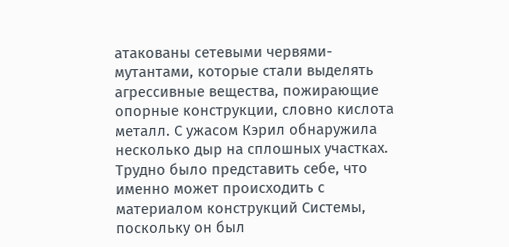атакованы сетевыми червями-мутантами, которые стали выделять агрессивные вещества, пожирающие опорные конструкции, словно кислота металл. С ужасом Кэрил обнаружила несколько дыр на сплошных участках. Трудно было представить себе, что именно может происходить с материалом конструкций Системы, поскольку он был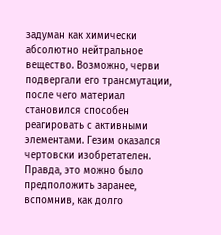задуман как химически абсолютно нейтральное вещество. Возможно, черви подвергали его трансмутации, после чего материал становился способен реагировать с активными элементами. Гезим оказался чертовски изобретателен. Правда, это можно было предположить заранее, вспомнив, как долго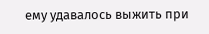ему удавалось выжить при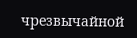чрезвычайной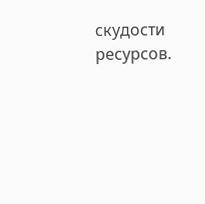скудости ресурсов.